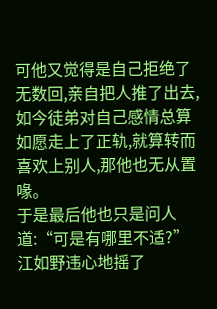可他又觉得是自己拒绝了无数回,亲自把人推了出去,如今徒弟对自己感情总算如愿走上了正轨,就算转而喜欢上别人,那他也无从置喙。
于是最后他也只是问人道:“可是有哪里不适?”
江如野违心地摇了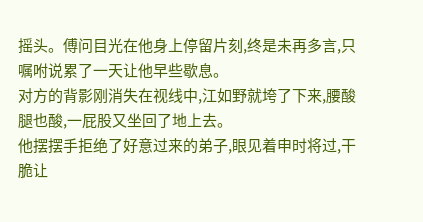摇头。傅问目光在他身上停留片刻,终是未再多言,只嘱咐说累了一天让他早些歇息。
对方的背影刚消失在视线中,江如野就垮了下来,腰酸腿也酸,一屁股又坐回了地上去。
他摆摆手拒绝了好意过来的弟子,眼见着申时将过,干脆让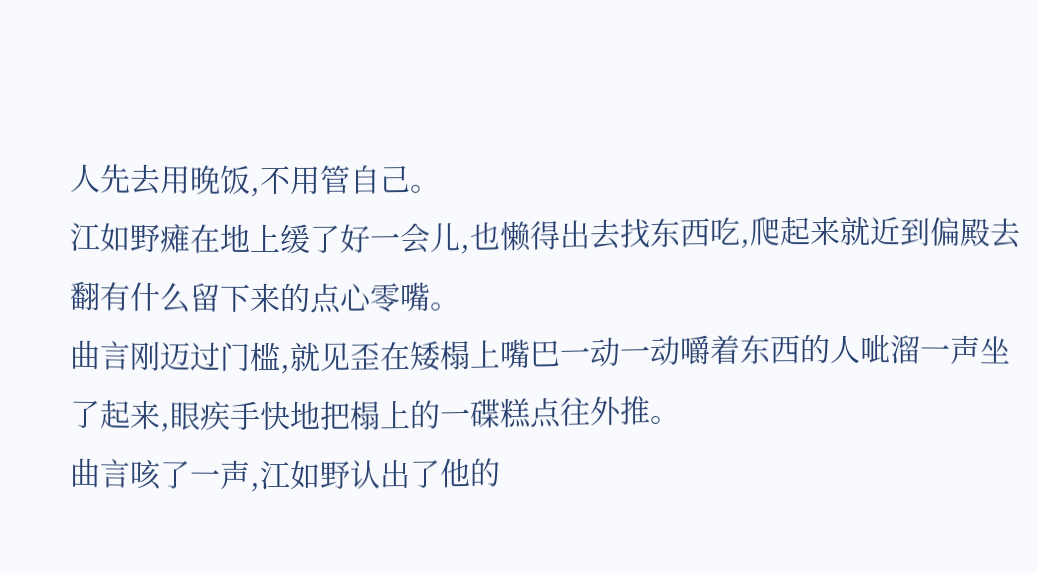人先去用晚饭,不用管自己。
江如野瘫在地上缓了好一会儿,也懒得出去找东西吃,爬起来就近到偏殿去翻有什么留下来的点心零嘴。
曲言刚迈过门槛,就见歪在矮榻上嘴巴一动一动嚼着东西的人呲溜一声坐了起来,眼疾手快地把榻上的一碟糕点往外推。
曲言咳了一声,江如野认出了他的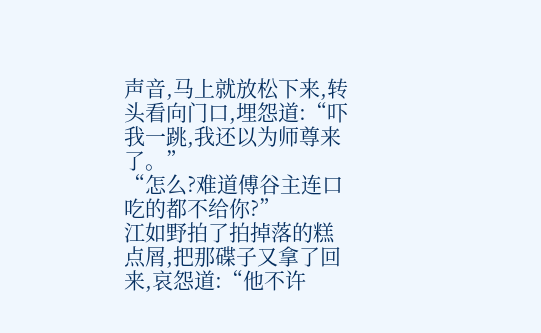声音,马上就放松下来,转头看向门口,埋怨道:“吓我一跳,我还以为师尊来了。”
“怎么?难道傅谷主连口吃的都不给你?”
江如野拍了拍掉落的糕点屑,把那碟子又拿了回来,哀怨道:“他不许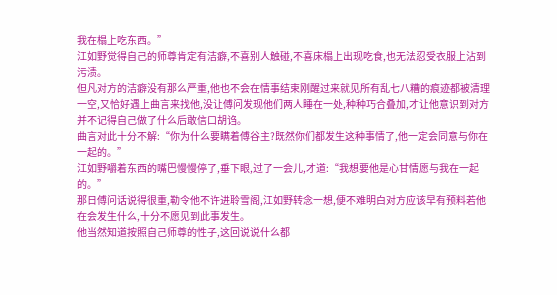我在榻上吃东西。”
江如野觉得自己的师尊肯定有洁癖,不喜别人触碰,不喜床榻上出现吃食,也无法忍受衣服上沾到污渍。
但凡对方的洁癖没有那么严重,他也不会在情事结束刚醒过来就见所有乱七八糟的痕迹都被清理一空,又恰好遇上曲言来找他,没让傅问发现他们两人睡在一处,种种巧合叠加,才让他意识到对方并不记得自己做了什么后敢信口胡诌。
曲言对此十分不解:“你为什么要瞒着傅谷主?既然你们都发生这种事情了,他一定会同意与你在一起的。”
江如野嚼着东西的嘴巴慢慢停了,垂下眼,过了一会儿,才道:“我想要他是心甘情愿与我在一起的。”
那日傅问话说得很重,勒令他不许进聆雪阁,江如野转念一想,便不难明白对方应该早有预料若他在会发生什么,十分不愿见到此事发生。
他当然知道按照自己师尊的性子,这回说说什么都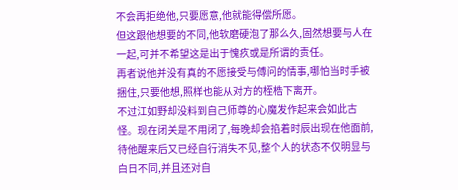不会再拒绝他,只要愿意,他就能得偿所愿。
但这跟他想要的不同,他软磨硬泡了那么久,固然想要与人在一起,可并不希望这是出于愧疚或是所谓的责任。
再者说他并没有真的不愿接受与傅问的情事,哪怕当时手被捆住,只要他想,照样也能从对方的桎梏下离开。
不过江如野却没料到自己师尊的心魔发作起来会如此古怪。现在闭关是不用闭了,每晚却会掐着时辰出现在他面前,待他醒来后又已经自行消失不见,整个人的状态不仅明显与白日不同,并且还对自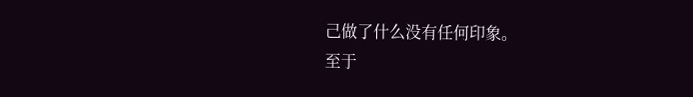己做了什么没有任何印象。
至于